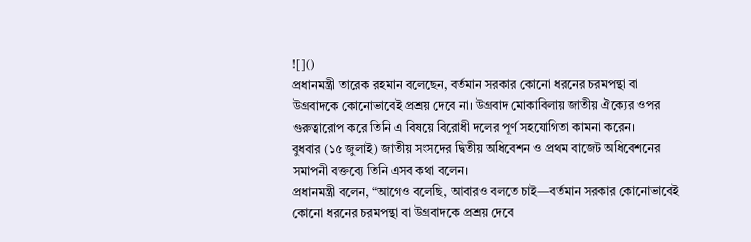![]()
প্রধানমন্ত্রী তারেক রহমান বলেছেন, বর্তমান সরকার কোনো ধরনের চরমপন্থা বা উগ্রবাদকে কোনোভাবেই প্রশ্রয় দেবে না। উগ্রবাদ মোকাবিলায় জাতীয় ঐক্যের ওপর গুরুত্বারোপ করে তিনি এ বিষয়ে বিরোধী দলের পূর্ণ সহযোগিতা কামনা করেন।
বুধবার (১৫ জুলাই) জাতীয় সংসদের দ্বিতীয় অধিবেশন ও প্রথম বাজেট অধিবেশনের সমাপনী বক্তব্যে তিনি এসব কথা বলেন।
প্রধানমন্ত্রী বলেন, “আগেও বলেছি, আবারও বলতে চাই—বর্তমান সরকার কোনোভাবেই কোনো ধরনের চরমপন্থা বা উগ্রবাদকে প্রশ্রয় দেবে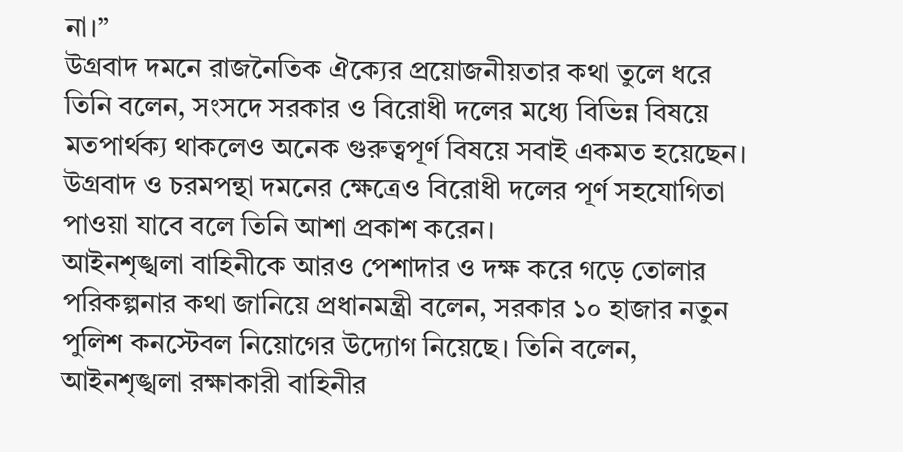না।”
উগ্রবাদ দমনে রাজনৈতিক ঐক্যের প্রয়োজনীয়তার কথা তুলে ধরে তিনি বলেন, সংসদে সরকার ও বিরোধী দলের মধ্যে বিভিন্ন বিষয়ে মতপার্থক্য থাকলেও অনেক গুরুত্বপূর্ণ বিষয়ে সবাই একমত হয়েছেন। উগ্রবাদ ও চরমপন্থা দমনের ক্ষেত্রেও বিরোধী দলের পূর্ণ সহযোগিতা পাওয়া যাবে বলে তিনি আশা প্রকাশ করেন।
আইনশৃঙ্খলা বাহিনীকে আরও পেশাদার ও দক্ষ করে গড়ে তোলার পরিকল্পনার কথা জানিয়ে প্রধানমন্ত্রী বলেন, সরকার ১০ হাজার নতুন পুলিশ কনস্টেবল নিয়োগের উদ্যোগ নিয়েছে। তিনি বলেন, আইনশৃঙ্খলা রক্ষাকারী বাহিনীর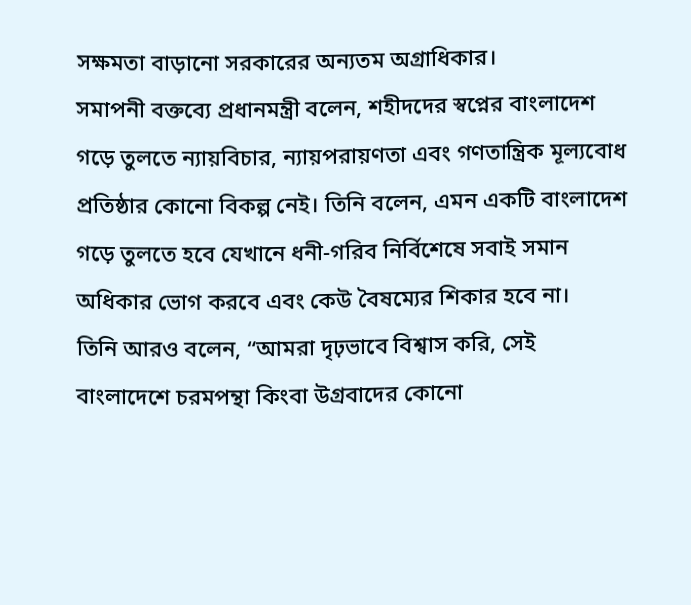সক্ষমতা বাড়ানো সরকারের অন্যতম অগ্রাধিকার।
সমাপনী বক্তব্যে প্রধানমন্ত্রী বলেন, শহীদদের স্বপ্নের বাংলাদেশ গড়ে তুলতে ন্যায়বিচার, ন্যায়পরায়ণতা এবং গণতান্ত্রিক মূল্যবোধ প্রতিষ্ঠার কোনো বিকল্প নেই। তিনি বলেন, এমন একটি বাংলাদেশ গড়ে তুলতে হবে যেখানে ধনী-গরিব নির্বিশেষে সবাই সমান অধিকার ভোগ করবে এবং কেউ বৈষম্যের শিকার হবে না।
তিনি আরও বলেন, “আমরা দৃঢ়ভাবে বিশ্বাস করি, সেই বাংলাদেশে চরমপন্থা কিংবা উগ্রবাদের কোনো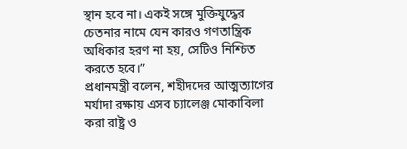স্থান হবে না। একই সঙ্গে মুক্তিযুদ্ধের চেতনার নামে যেন কারও গণতান্ত্রিক অধিকার হরণ না হয়, সেটিও নিশ্চিত করতে হবে।”
প্রধানমন্ত্রী বলেন, শহীদদের আত্মত্যাগের মর্যাদা রক্ষায় এসব চ্যালেঞ্জ মোকাবিলা করা রাষ্ট্র ও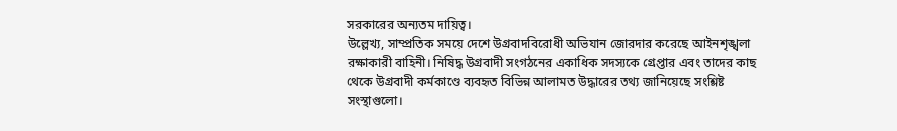সরকারের অন্যতম দায়িত্ব।
উল্লেখ্য, সাম্প্রতিক সময়ে দেশে উগ্রবাদবিরোধী অভিযান জোরদার করেছে আইনশৃঙ্খলা রক্ষাকারী বাহিনী। নিষিদ্ধ উগ্রবাদী সংগঠনের একাধিক সদস্যকে গ্রেপ্তার এবং তাদের কাছ থেকে উগ্রবাদী কর্মকাণ্ডে ব্যবহৃত বিভিন্ন আলামত উদ্ধারের তথ্য জানিয়েছে সংশ্লিষ্ট সংস্থাগুলো।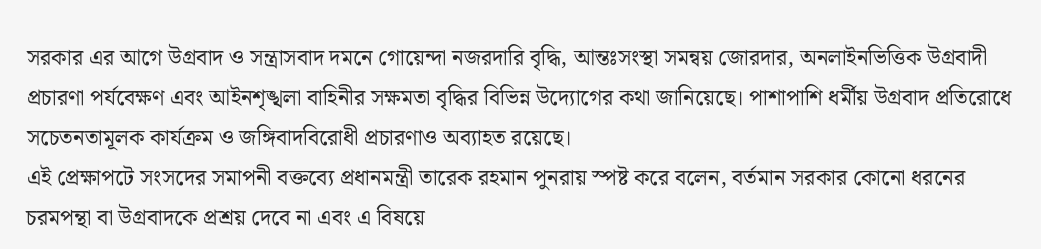সরকার এর আগে উগ্রবাদ ও সন্ত্রাসবাদ দমনে গোয়েন্দা নজরদারি বৃদ্ধি, আন্তঃসংস্থা সমন্বয় জোরদার, অনলাইনভিত্তিক উগ্রবাদী প্রচারণা পর্যবেক্ষণ এবং আইনশৃঙ্খলা বাহিনীর সক্ষমতা বৃদ্ধির বিভিন্ন উদ্যোগের কথা জানিয়েছে। পাশাপাশি ধর্মীয় উগ্রবাদ প্রতিরোধে সচেতনতামূলক কার্যক্রম ও জঙ্গিবাদবিরোধী প্রচারণাও অব্যাহত রয়েছে।
এই প্রেক্ষাপটে সংসদের সমাপনী বক্তব্যে প্রধানমন্ত্রী তারেক রহমান পুনরায় স্পষ্ট করে বলেন, বর্তমান সরকার কোনো ধরনের চরমপন্থা বা উগ্রবাদকে প্রশ্রয় দেবে না এবং এ বিষয়ে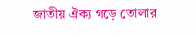জাতীয় ঐক্য গড়ে তোলার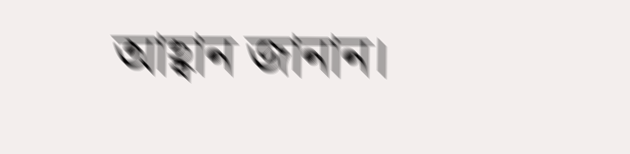আহ্বান জানান।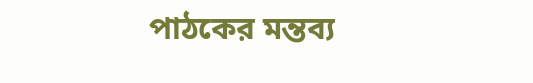পাঠকের মন্তব্য